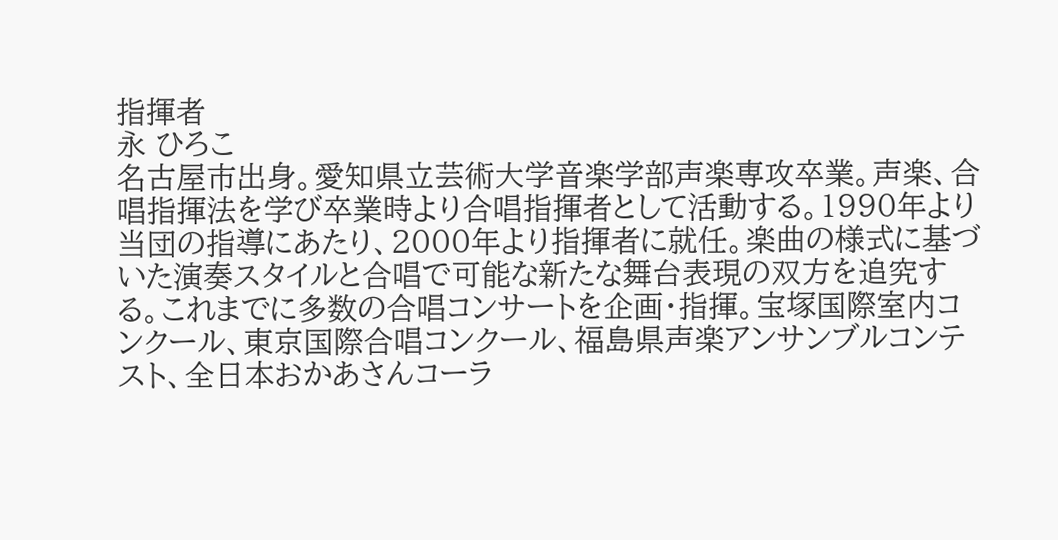指揮者
永 ひろこ
名古屋市出身。愛知県立芸術大学音楽学部声楽専攻卒業。声楽、合唱指揮法を学び卒業時より合唱指揮者として活動する。1990年より当団の指導にあたり、2000年より指揮者に就任。楽曲の様式に基づいた演奏スタイルと合唱で可能な新たな舞台表現の双方を追究する。これまでに多数の合唱コンサートを企画・指揮。宝塚国際室内コンクール、東京国際合唱コンクール、福島県声楽アンサンブルコンテスト、全日本おかあさんコーラ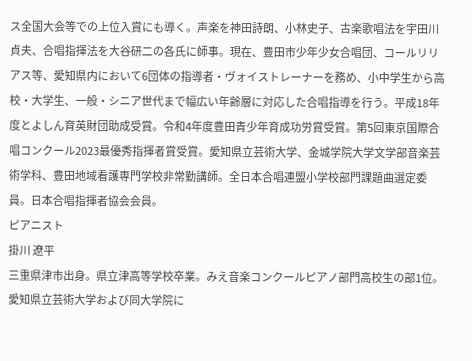ス全国大会等での上位入賞にも導く。声楽を神田詩朗、小林史子、古楽歌唱法を宇田川貞夫、合唱指揮法を大谷研二の各氏に師事。現在、豊田市少年少女合唱団、コールリリアス等、愛知県内において6団体の指導者・ヴォイストレーナーを務め、小中学生から高校・大学生、一般・シニア世代まで幅広い年齢層に対応した合唱指導を行う。平成18年度とよしん育英財団助成受賞。令和4年度豊田青少年育成功労賞受賞。第5回東京国際合唱コンクール2023最優秀指揮者賞受賞。愛知県立芸術大学、金城学院大学文学部音楽芸術学科、豊田地域看護専門学校非常勤講師。全日本合唱連盟小学校部門課題曲選定委員。日本合唱指揮者協会会員。
ピアニスト
掛川 遼平
三重県津市出身。県立津高等学校卒業。みえ音楽コンクールピアノ部門高校生の部1位。愛知県立芸術大学および同大学院に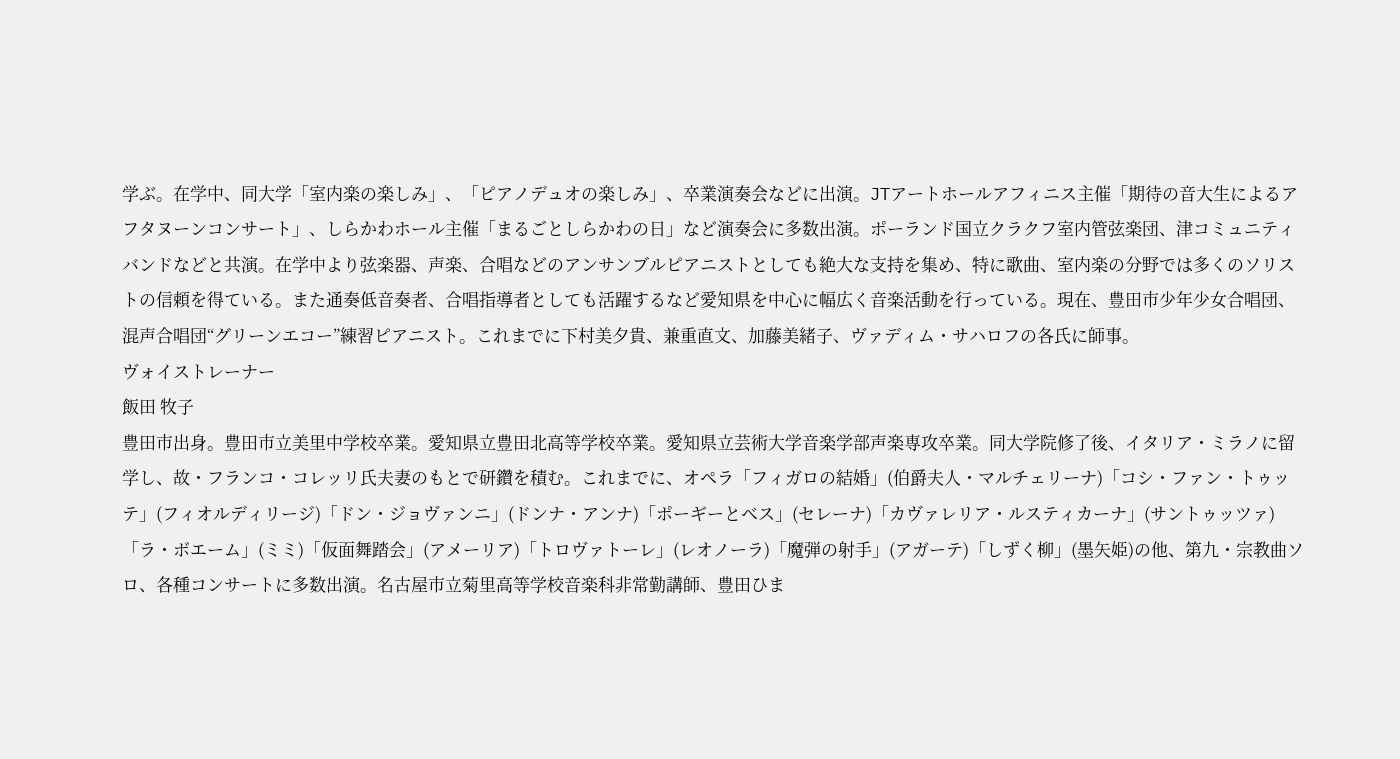学ぶ。在学中、同大学「室内楽の楽しみ」、「ピアノデュオの楽しみ」、卒業演奏会などに出演。JTアートホールアフィニス主催「期待の音大生によるアフタヌーンコンサート」、しらかわホール主催「まるごとしらかわの日」など演奏会に多数出演。ポーランド国立クラクフ室内管弦楽団、津コミュニティバンドなどと共演。在学中より弦楽器、声楽、合唱などのアンサンブルピアニストとしても絶大な支持を集め、特に歌曲、室内楽の分野では多くのソリストの信頼を得ている。また通奏低音奏者、合唱指導者としても活躍するなど愛知県を中心に幅広く音楽活動を行っている。現在、豊田市少年少女合唱団、混声合唱団“グリーンエコー”練習ピアニスト。これまでに下村美夕貴、兼重直文、加藤美緒子、ヴァディム・サハロフの各氏に師事。
ヴォイストレーナー
飯田 牧子
豊田市出身。豊田市立美里中学校卒業。愛知県立豊田北高等学校卒業。愛知県立芸術大学音楽学部声楽専攻卒業。同大学院修了後、イタリア・ミラノに留学し、故・フランコ・コレッリ氏夫妻のもとで研鑽を積む。これまでに、オペラ「フィガロの結婚」(伯爵夫人・マルチェリーナ)「コシ・ファン・トゥッテ」(フィオルディリージ)「ドン・ジョヴァンニ」(ドンナ・アンナ)「ポーギーとベス」(セレーナ)「カヴァレリア・ルスティカーナ」(サントゥッツァ)「ラ・ボエーム」(ミミ)「仮面舞踏会」(アメーリア)「トロヴァトーレ」(レオノーラ)「魔弾の射手」(アガーテ)「しずく柳」(墨矢姫)の他、第九・宗教曲ソロ、各種コンサートに多数出演。名古屋市立菊里高等学校音楽科非常勤講師、豊田ひま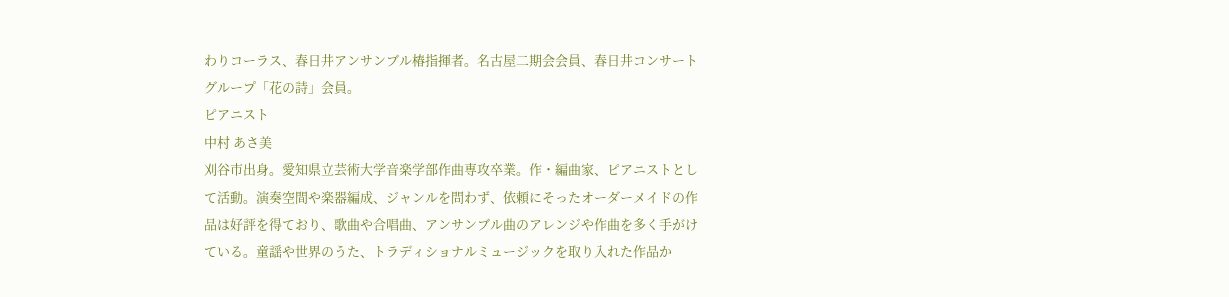わりコーラス、春日井アンサンブル椿指揮者。名古屋二期会会員、春日井コンサートグループ「花の詩」会員。
ピアニスト
中村 あさ美
刈谷市出身。愛知県立芸術大学音楽学部作曲専攻卒業。作・編曲家、ピアニストとして活動。演奏空間や楽器編成、ジャンルを問わず、依頼にそったオーダーメイドの作品は好評を得ており、歌曲や合唱曲、アンサンブル曲のアレンジや作曲を多く手がけている。童謡や世界のうた、トラディショナルミュージックを取り入れた作品か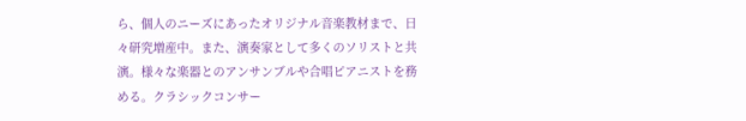ら、個人のニーズにあったオリジナル音楽教材まで、日々研究増産中。また、演奏家として多くのソリストと共演。様々な楽器とのアンサンブルや合唱ピアニストを務める。クラシックコンサー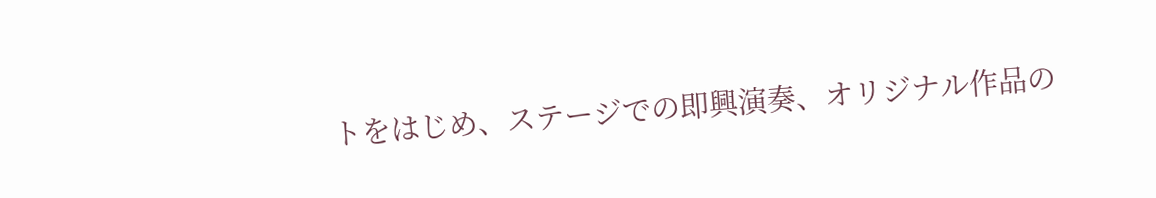トをはじめ、ステージでの即興演奏、オリジナル作品の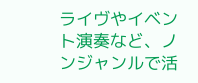ライヴやイベント演奏など、ノンジャンルで活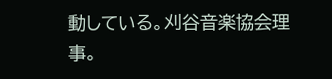動している。刈谷音楽協会理事。